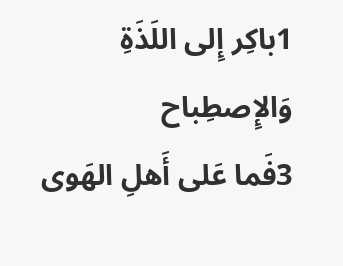1باكِر إِلى اللَذَةِ وَالإِصطِباح
3فَما عَلى أَهلِ الهَوى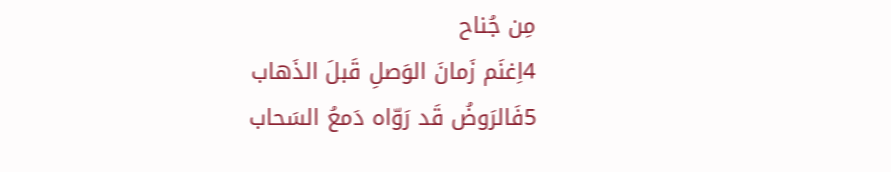مِن جُناح
4اِغنَم زَمانَ الوَصلِ قَبلَ الذَهاب
5فَالرَوضُ قَد رَوّاه دَمعُ السَحاب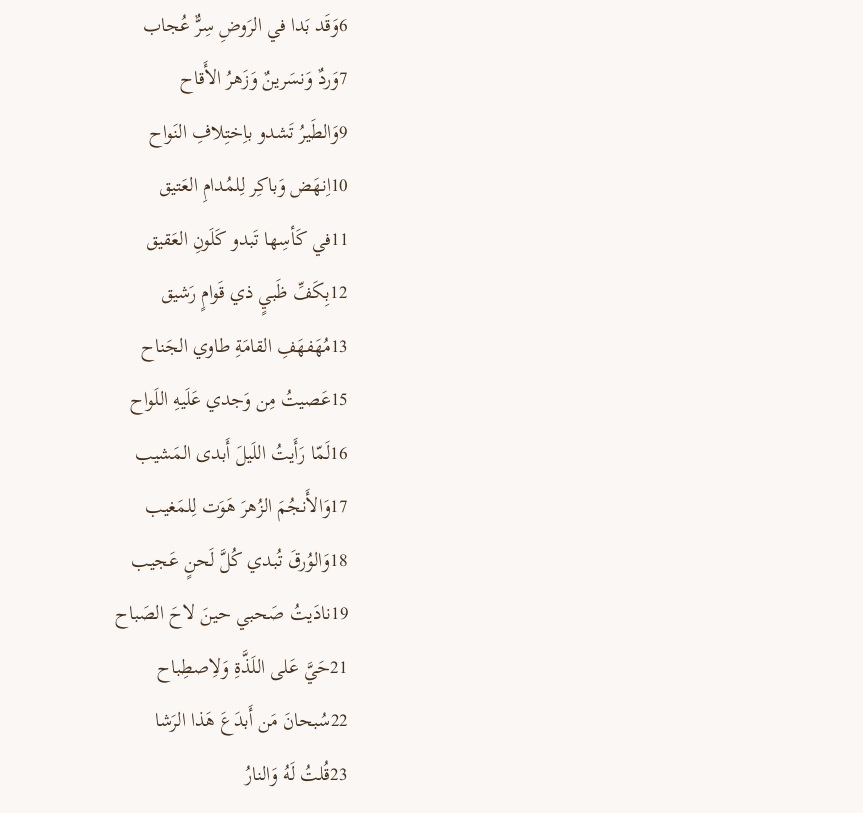6وَقَد بَدا في الرَوضِ سِرٌّ عُجاب
7وَردٌ وَنسَرينٌ وَزَهرُ الأَقاح
9وَالطَيرُ تَشدو باِختِلافِ النَواح
10اِنهَض وَباكِر لِلمُدامِ العَتيق
11في كَأسِها تَبدو كَلَونِ العَقيق
12بِكَفِّ ظَبيٍ ذي قَوامٍ رَشيق
13مُهَفهَفِ القامَةِ طاوي الجَناح
15عَصيتُ مِن وَجدي عَلَيهِ اللَواح
16لَمّا رَأَيتُ اللَيلَ أَبدى المَشيب
17وَالأَنجُمَ الزُهرَ هَوَت لِلمَغيب
18وَالوُرقَ تُبدي كُلَّ لَحنٍ عَجيب
19نادَيتُ صَحبي حينَ لاحَ الصَباح
21حَيَّ عَلى اللَذَّةِ وَلاِصطِباح
22سُبحانَ مَن أَبدَعَ هَذا الرَشا
23قُلتُ لَهُ وَالنارُ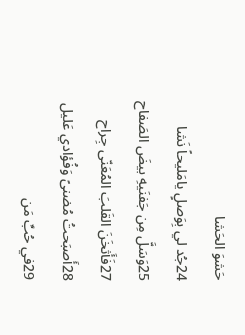حَشوَ الحَشا
24جُد لي بِوَصلٍ يامَليحاً نَشا
25وَسَلَّ مِن جَفنَيهِ بيضَ الصَفاح
27فَأَثخَنَ القَلبَ المُعَنّى جِراح
28أَصبَحتُ مُضنىً وَفُؤادي عَليل
29في حُبِّ مَن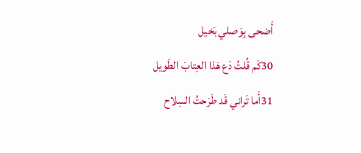أَضحى بِوَصلي بَخيل
30كَم قُلتُ دَع هَذا العِتابَ الطَويل
31أَما تَراني قَد طَرَحتُ السِلاح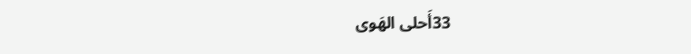33أَحلى الهَوى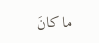ما كانَ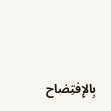بِالإِفتِضاح